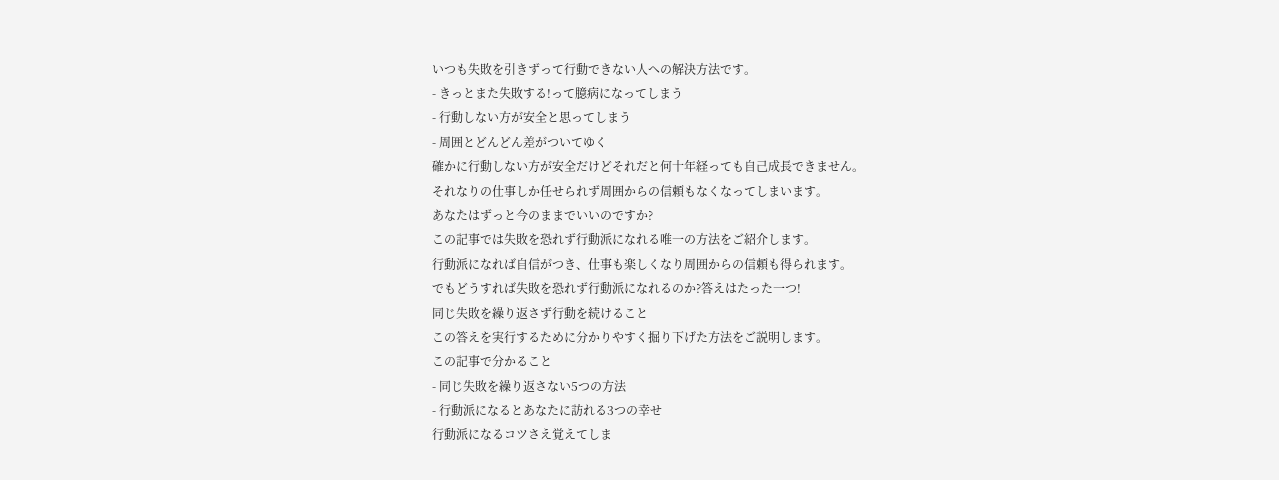いつも失敗を引きずって行動できない人への解決方法です。
- きっとまた失敗する!って臆病になってしまう
- 行動しない方が安全と思ってしまう
- 周囲とどんどん差がついてゆく
確かに行動しない方が安全だけどそれだと何十年経っても自己成長できません。
それなりの仕事しか任せられず周囲からの信頼もなくなってしまいます。
あなたはずっと今のままでいいのですか?
この記事では失敗を恐れず行動派になれる唯一の方法をご紹介します。
行動派になれば自信がつき、仕事も楽しくなり周囲からの信頼も得られます。
でもどうすれば失敗を恐れず行動派になれるのか?答えはたった一つ!
同じ失敗を繰り返さず行動を続けること
この答えを実行するために分かりやすく掘り下げた方法をご説明します。
この記事で分かること
- 同じ失敗を繰り返さない5つの方法
- 行動派になるとあなたに訪れる3つの幸せ
行動派になるコツさえ覚えてしま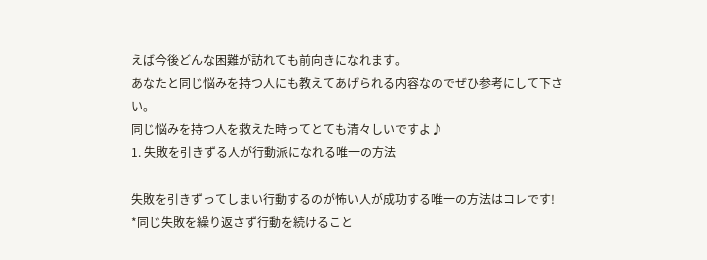えば今後どんな困難が訪れても前向きになれます。
あなたと同じ悩みを持つ人にも教えてあげられる内容なのでぜひ参考にして下さい。
同じ悩みを持つ人を救えた時ってとても清々しいですよ♪
1. 失敗を引きずる人が行動派になれる唯一の方法

失敗を引きずってしまい行動するのが怖い人が成功する唯一の方法はコレです!
*同じ失敗を繰り返さず行動を続けること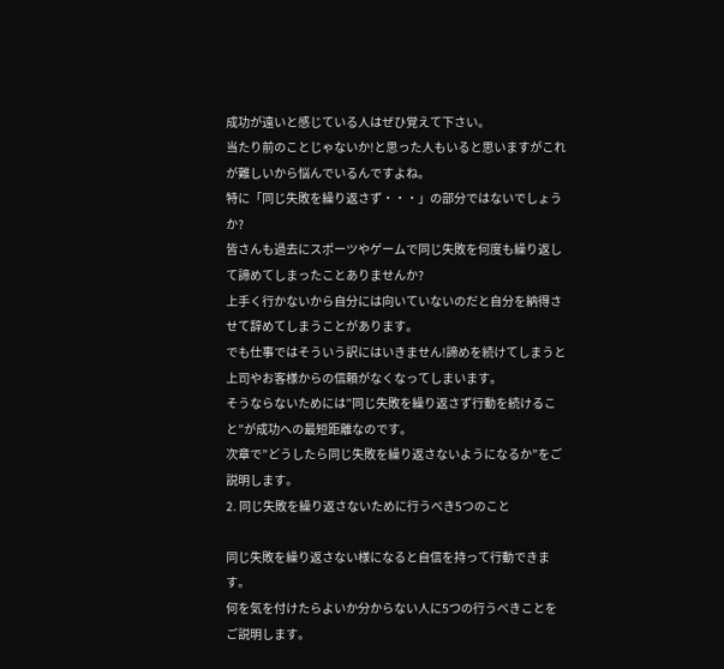成功が遠いと感じている人はぜひ覚えて下さい。
当たり前のことじゃないか!と思った人もいると思いますがこれが難しいから悩んでいるんですよね。
特に「同じ失敗を繰り返さず・・・」の部分ではないでしょうか?
皆さんも過去にスポーツやゲームで同じ失敗を何度も繰り返して諦めてしまったことありませんか?
上手く行かないから自分には向いていないのだと自分を納得させて辞めてしまうことがあります。
でも仕事ではそういう訳にはいきません!諦めを続けてしまうと上司やお客様からの信頼がなくなってしまいます。
そうならないためには”同じ失敗を繰り返さず行動を続けること”が成功への最短距離なのです。
次章で”どうしたら同じ失敗を繰り返さないようになるか”をご説明します。
2. 同じ失敗を繰り返さないために行うべき5つのこと

同じ失敗を繰り返さない様になると自信を持って行動できます。
何を気を付けたらよいか分からない人に5つの行うべきことをご説明します。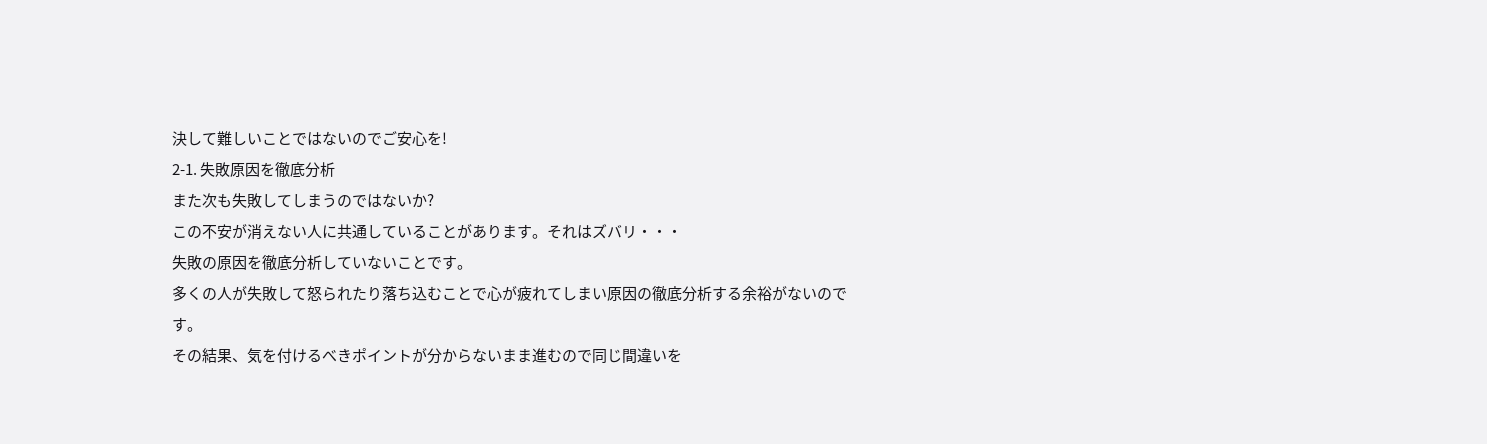決して難しいことではないのでご安心を!
2-1. 失敗原因を徹底分析
また次も失敗してしまうのではないか?
この不安が消えない人に共通していることがあります。それはズバリ・・・
失敗の原因を徹底分析していないことです。
多くの人が失敗して怒られたり落ち込むことで心が疲れてしまい原因の徹底分析する余裕がないのです。
その結果、気を付けるべきポイントが分からないまま進むので同じ間違いを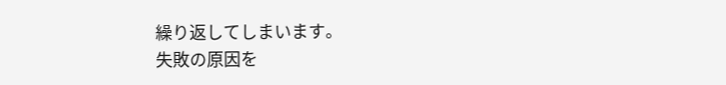繰り返してしまいます。
失敗の原因を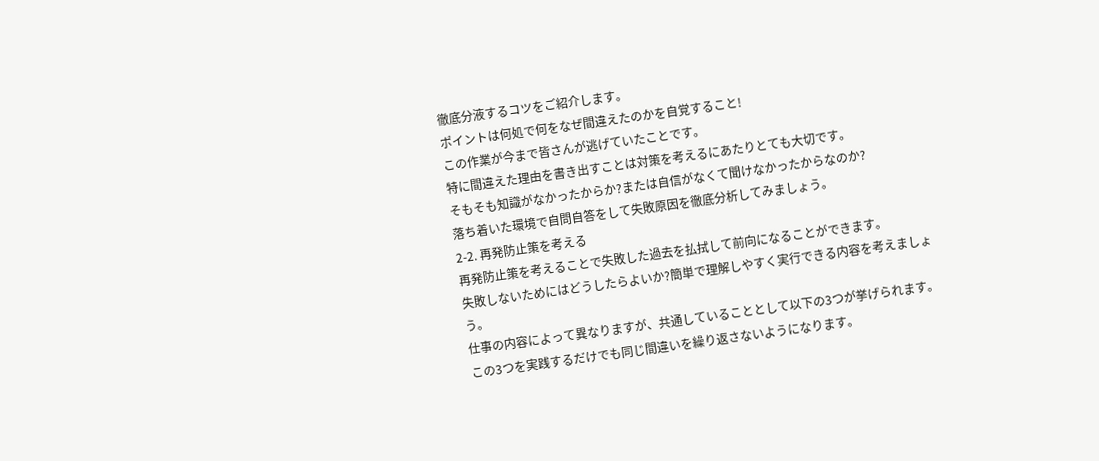徹底分液するコツをご紹介します。
ポイントは何処で何をなぜ間違えたのかを自覚すること!
この作業が今まで皆さんが逃げていたことです。
特に間違えた理由を書き出すことは対策を考えるにあたりとても大切です。
そもそも知識がなかったからか?または自信がなくて聞けなかったからなのか?
落ち着いた環境で自問自答をして失敗原因を徹底分析してみましょう。
2-2. 再発防止策を考える
再発防止策を考えることで失敗した過去を払拭して前向になることができます。
失敗しないためにはどうしたらよいか?簡単で理解しやすく実行できる内容を考えましょう。
仕事の内容によって異なりますが、共通していることとして以下の3つが挙げられます。
この3つを実践するだけでも同じ間違いを繰り返さないようになります。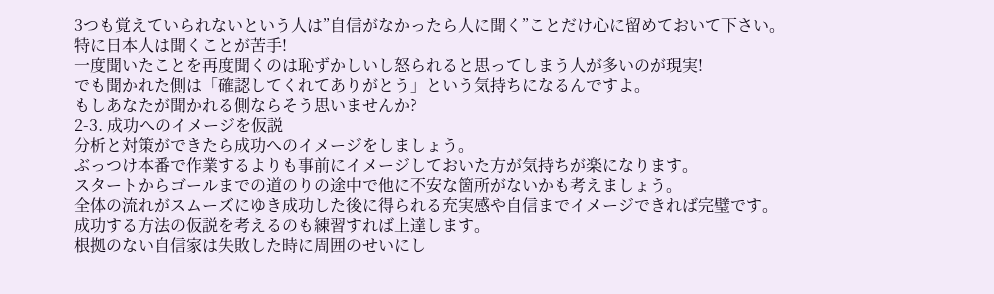3つも覚えていられないという人は”自信がなかったら人に聞く”ことだけ心に留めておいて下さい。
特に日本人は聞くことが苦手!
一度聞いたことを再度聞くのは恥ずかしいし怒られると思ってしまう人が多いのが現実!
でも聞かれた側は「確認してくれてありがとう」という気持ちになるんですよ。
もしあなたが聞かれる側ならそう思いませんか?
2-3. 成功へのイメージを仮説
分析と対策ができたら成功へのイメージをしましょう。
ぶっつけ本番で作業するよりも事前にイメージしておいた方が気持ちが楽になります。
スタートからゴールまでの道のりの途中で他に不安な箇所がないかも考えましょう。
全体の流れがスムーズにゆき成功した後に得られる充実感や自信までイメージできれば完璧です。
成功する方法の仮説を考えるのも練習すれば上達します。
根拠のない自信家は失敗した時に周囲のせいにし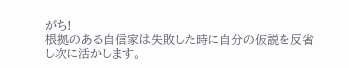がち!
根拠のある自信家は失敗した時に自分の仮説を反省し次に活かします。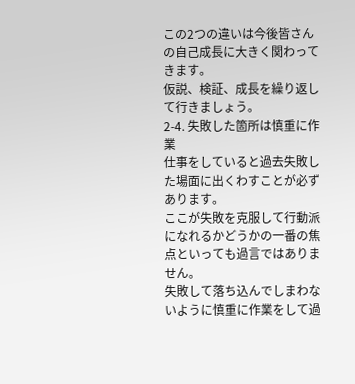この2つの違いは今後皆さんの自己成長に大きく関わってきます。
仮説、検証、成長を繰り返して行きましょう。
2-4. 失敗した箇所は慎重に作業
仕事をしていると過去失敗した場面に出くわすことが必ずあります。
ここが失敗を克服して行動派になれるかどうかの一番の焦点といっても過言ではありません。
失敗して落ち込んでしまわないように慎重に作業をして過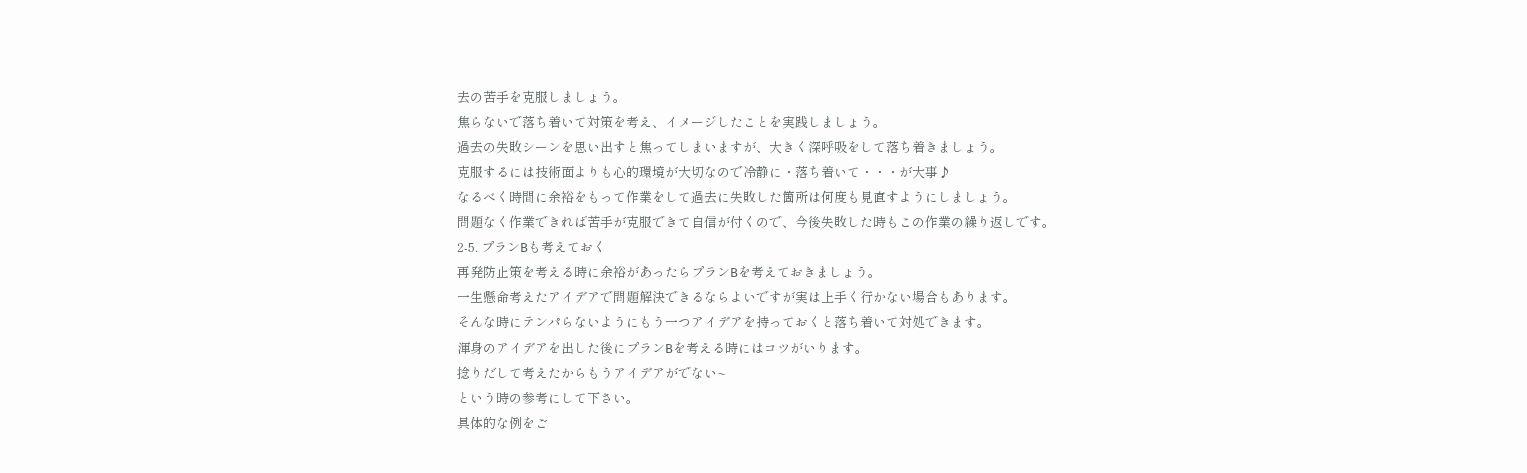去の苦手を克服しましょう。
焦らないで落ち着いて対策を考え、イメージしたことを実践しましょう。
過去の失敗シーンを思い出すと焦ってしまいますが、大きく深呼吸をして落ち着きましょう。
克服するには技術面よりも心的環境が大切なので冷静に・落ち着いて・・・が大事♪
なるべく時間に余裕をもって作業をして過去に失敗した箇所は何度も見直すようにしましょう。
問題なく作業できれば苦手が克服できて自信が付くので、今後失敗した時もこの作業の繰り返しです。
2-5. プランBも考えておく
再発防止策を考える時に余裕があったらプランBを考えておきましょう。
一生懸命考えたアイデアで問題解決できるならよいですが実は上手く行かない場合もあります。
そんな時にテンパらないようにもう一つアイデアを持っておくと落ち着いて対処できます。
渾身のアイデアを出した後にプランBを考える時にはコツがいります。
捻りだして考えたからもうアイデアがでない~
という時の参考にして下さい。
具体的な例をご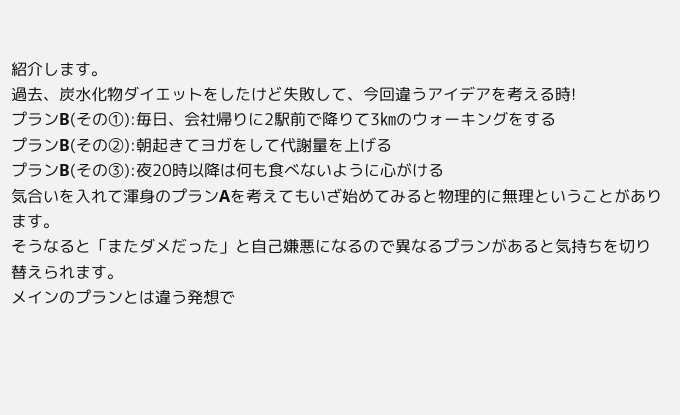紹介します。
過去、炭水化物ダイエットをしたけど失敗して、今回違うアイデアを考える時!
プランB(その①):毎日、会社帰りに2駅前で降りて3㎞のウォーキングをする
プランB(その②):朝起きてヨガをして代謝量を上げる
プランB(その③):夜20時以降は何も食べないように心がける
気合いを入れて渾身のプランAを考えてもいざ始めてみると物理的に無理ということがあります。
そうなると「またダメだった」と自己嫌悪になるので異なるプランがあると気持ちを切り替えられます。
メインのプランとは違う発想で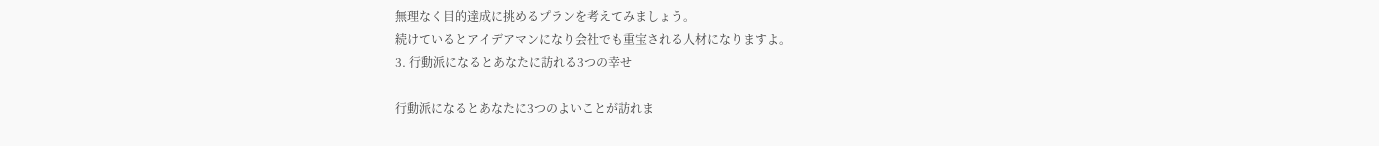無理なく目的達成に挑めるプランを考えてみましょう。
続けているとアイデアマンになり会社でも重宝される人材になりますよ。
3. 行動派になるとあなたに訪れる3つの幸せ

行動派になるとあなたに3つのよいことが訪れま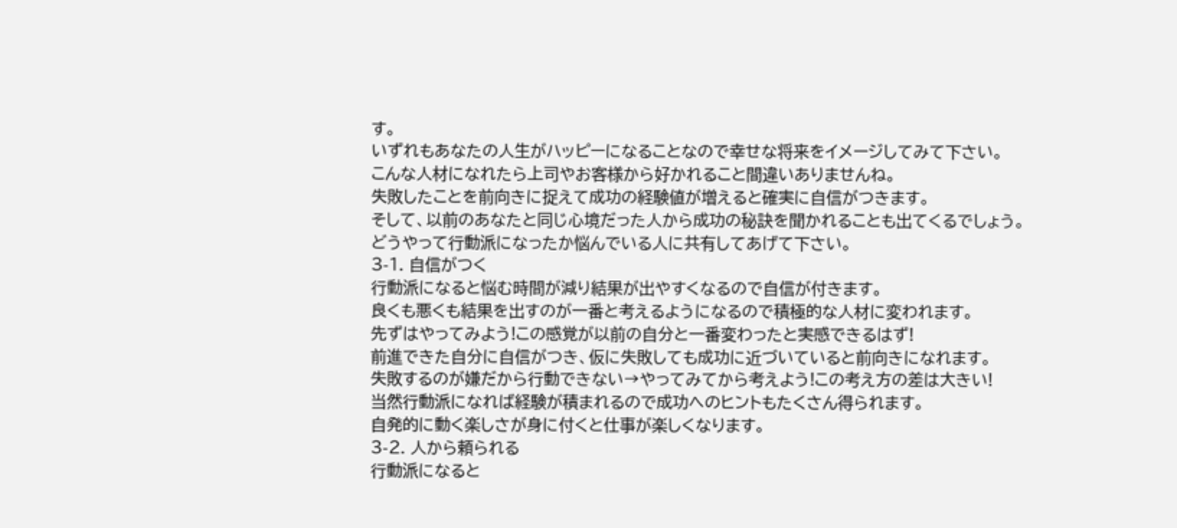す。
いずれもあなたの人生がハッピーになることなので幸せな将来をイメージしてみて下さい。
こんな人材になれたら上司やお客様から好かれること間違いありませんね。
失敗したことを前向きに捉えて成功の経験値が増えると確実に自信がつきます。
そして、以前のあなたと同じ心境だった人から成功の秘訣を聞かれることも出てくるでしょう。
どうやって行動派になったか悩んでいる人に共有してあげて下さい。
3-1. 自信がつく
行動派になると悩む時間が減り結果が出やすくなるので自信が付きます。
良くも悪くも結果を出すのが一番と考えるようになるので積極的な人材に変われます。
先ずはやってみよう!この感覚が以前の自分と一番変わったと実感できるはず!
前進できた自分に自信がつき、仮に失敗しても成功に近づいていると前向きになれます。
失敗するのが嫌だから行動できない→やってみてから考えよう!この考え方の差は大きい!
当然行動派になれば経験が積まれるので成功へのヒントもたくさん得られます。
自発的に動く楽しさが身に付くと仕事が楽しくなります。
3-2. 人から頼られる
行動派になると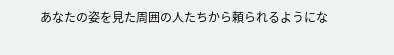あなたの姿を見た周囲の人たちから頼られるようにな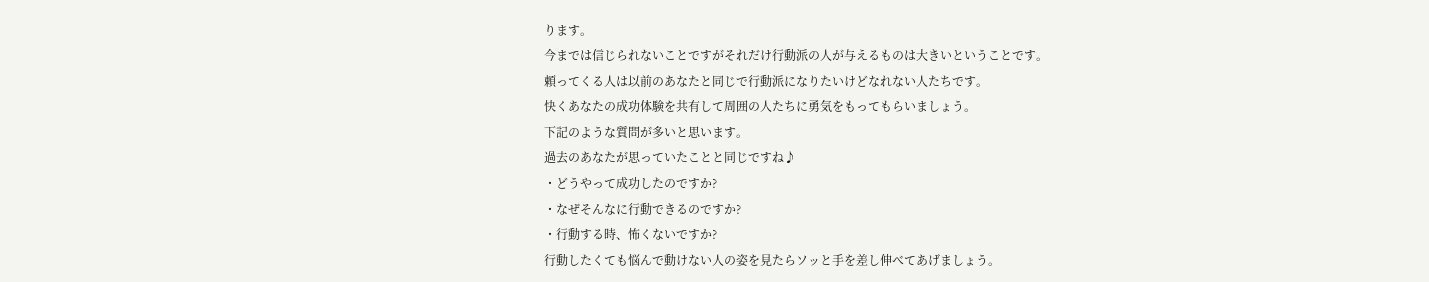ります。
今までは信じられないことですがそれだけ行動派の人が与えるものは大きいということです。
頼ってくる人は以前のあなたと同じで行動派になりたいけどなれない人たちです。
快くあなたの成功体験を共有して周囲の人たちに勇気をもってもらいましょう。
下記のような質問が多いと思います。
過去のあなたが思っていたことと同じですね♪
・どうやって成功したのですか?
・なぜそんなに行動できるのですか?
・行動する時、怖くないですか?
行動したくても悩んで動けない人の姿を見たらソッと手を差し伸べてあげましょう。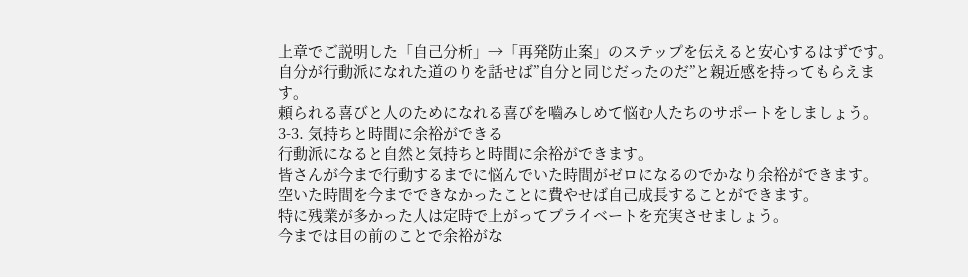上章でご説明した「自己分析」→「再発防止案」のステップを伝えると安心するはずです。
自分が行動派になれた道のりを話せば”自分と同じだったのだ”と親近感を持ってもらえます。
頼られる喜びと人のためになれる喜びを嚙みしめて悩む人たちのサポートをしましょう。
3-3. 気持ちと時間に余裕ができる
行動派になると自然と気持ちと時間に余裕ができます。
皆さんが今まで行動するまでに悩んでいた時間がゼロになるのでかなり余裕ができます。
空いた時間を今までできなかったことに費やせば自己成長することができます。
特に残業が多かった人は定時で上がってプライベートを充実させましょう。
今までは目の前のことで余裕がな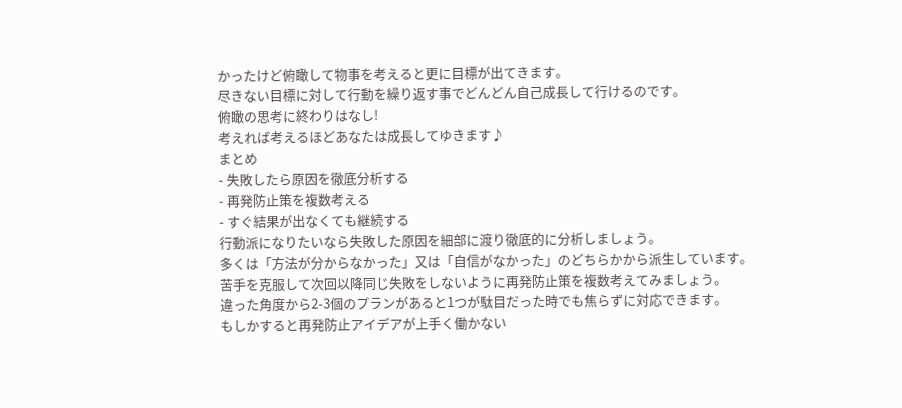かったけど俯瞰して物事を考えると更に目標が出てきます。
尽きない目標に対して行動を繰り返す事でどんどん自己成長して行けるのです。
俯瞰の思考に終わりはなし!
考えれば考えるほどあなたは成長してゆきます♪
まとめ
- 失敗したら原因を徹底分析する
- 再発防止策を複数考える
- すぐ結果が出なくても継続する
行動派になりたいなら失敗した原因を細部に渡り徹底的に分析しましょう。
多くは「方法が分からなかった」又は「自信がなかった」のどちらかから派生しています。
苦手を克服して次回以降同じ失敗をしないように再発防止策を複数考えてみましょう。
違った角度から2-3個のプランがあると1つが駄目だった時でも焦らずに対応できます。
もしかすると再発防止アイデアが上手く働かない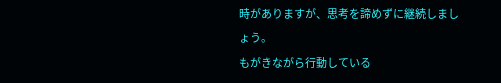時がありますが、思考を諦めずに継続しましょう。
もがきながら行動している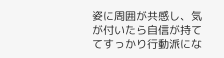姿に周囲が共感し、気が付いたら自信が持ててすっかり行動派にな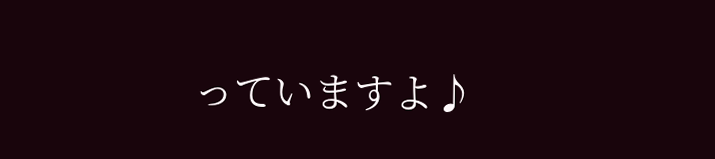っていますよ♪